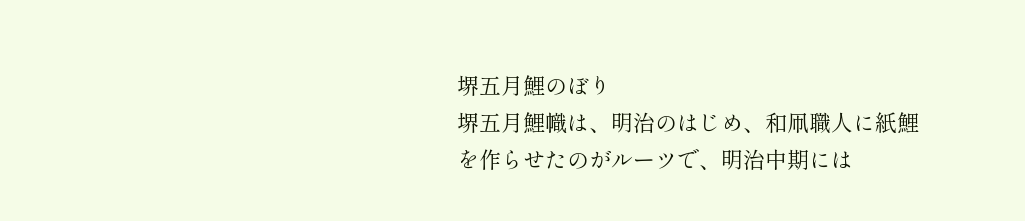堺五月鯉のぼり
堺五月鯉幟は、明治のはじめ、和凧職人に紙鯉を作らせたのがルーツで、明治中期には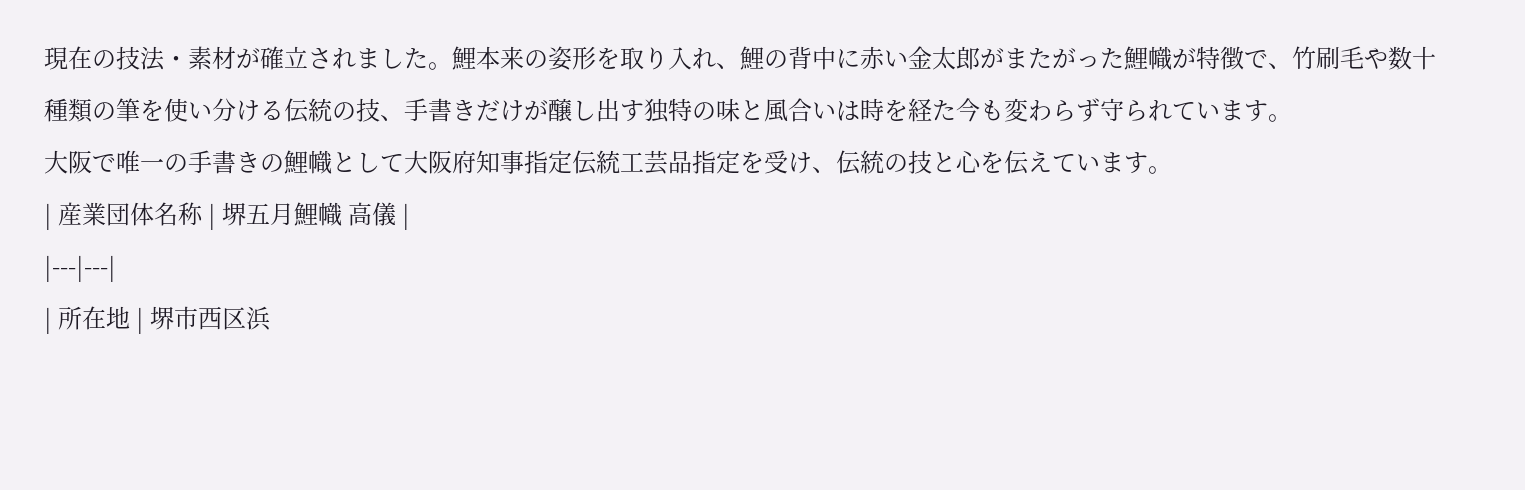現在の技法・素材が確立されました。鯉本来の姿形を取り入れ、鯉の背中に赤い金太郎がまたがった鯉幟が特徴で、竹刷毛や数十種類の筆を使い分ける伝統の技、手書きだけが醸し出す独特の味と風合いは時を経た今も変わらず守られています。
大阪で唯一の手書きの鯉幟として大阪府知事指定伝統工芸品指定を受け、伝統の技と心を伝えています。
| 産業団体名称 | 堺五月鯉幟 高儀 |
|---|---|
| 所在地 | 堺市西区浜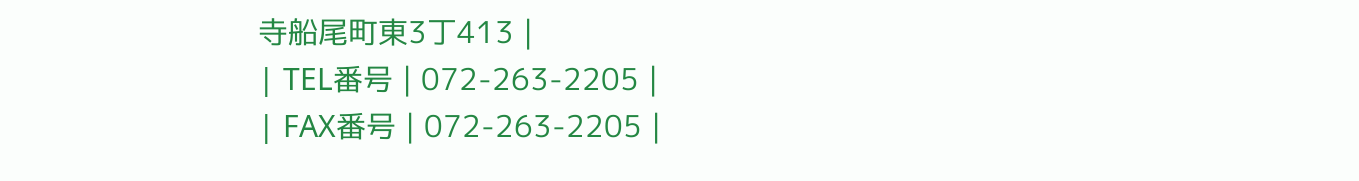寺船尾町東3丁413 |
| TEL番号 | 072-263-2205 |
| FAX番号 | 072-263-2205 |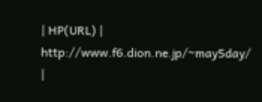| HP(URL) | http://www.f6.dion.ne.jp/~may5day/ |